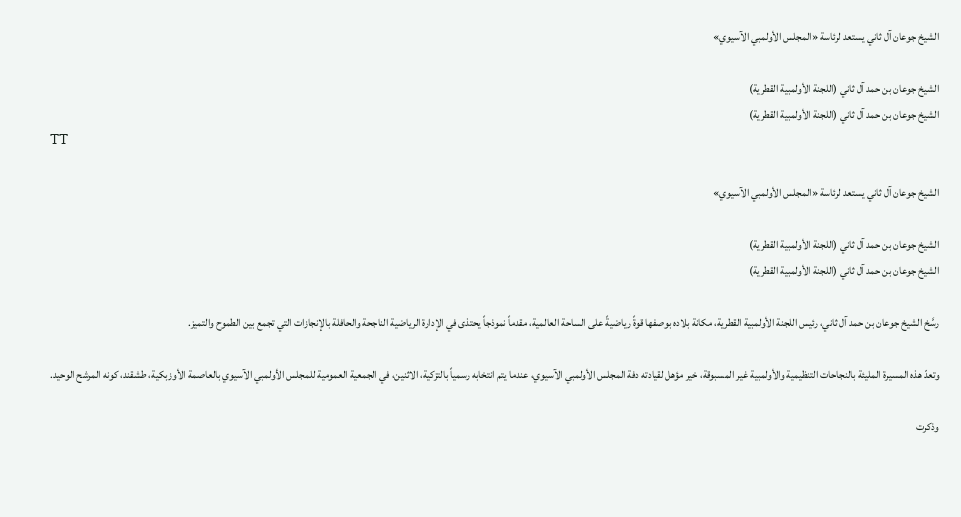الشيخ جوعان آل ثاني يستعد لرئاسة «المجلس الأولمبي الآسيوي»

الشيخ جوعان بن حمد آل ثاني (اللجنة الأولمبية القطرية)
الشيخ جوعان بن حمد آل ثاني (اللجنة الأولمبية القطرية)
TT

الشيخ جوعان آل ثاني يستعد لرئاسة «المجلس الأولمبي الآسيوي»

الشيخ جوعان بن حمد آل ثاني (اللجنة الأولمبية القطرية)
الشيخ جوعان بن حمد آل ثاني (اللجنة الأولمبية القطرية)

رسَّخ الشيخ جوعان بن حمد آل ثاني، رئيس اللجنة الأولمبية القطرية، مكانة بلاده بوصفها قوةً رياضيةً على الساحة العالمية، مقدماً نموذجاً يحتذى في الإدارة الرياضية الناجحة والحافلة بالإنجازات التي تجمع بين الطموح والتميز.

وتعدّ هذه المسيرة المليئة بالنجاحات التنظيمية والأولمبية غير المسبوقة، خير مؤهل لقيادته دفة المجلس الأولمبي الآسيوي، عندما يتم انتخابه رسمياً بالتزكية، الاثنين، في الجمعية العمومية للمجلس الأولمبي الآسيوي بالعاصمة الأوزبكية، طشقند، كونه المرشح الوحيد.

وذكرت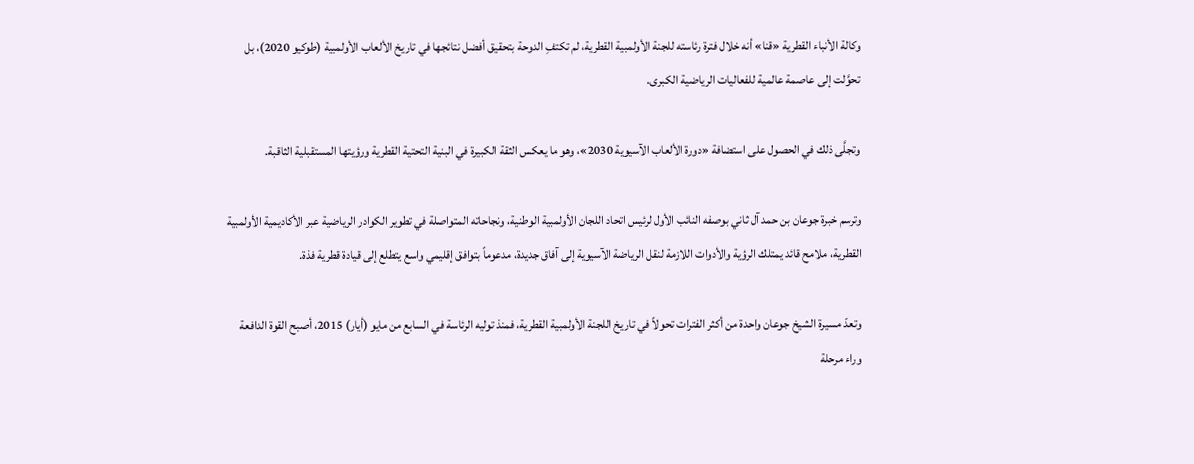وكالة الأنباء القطرية «قنا» أنه خلال فترة رئاسته للجنة الأولمبية القطرية، لم تكتفِ الدوحة بتحقيق أفضل نتائجها في تاريخ الألعاب الأولمبية (طوكيو 2020)، بل تحوَّلت إلى عاصمة عالمية للفعاليات الرياضية الكبرى.

وتجلَّى ذلك في الحصول على استضافة «دورة الألعاب الآسيوية 2030»، وهو ما يعكس الثقة الكبيرة في البنية التحتية القطرية ورؤيتها المستقبلية الثاقبة.

وترسم خبرة جوعان بن حمد آل ثاني بوصفه النائب الأول لرئيس اتحاد اللجان الأولمبية الوطنية، ونجاحاته المتواصلة في تطوير الكوادر الرياضية عبر الأكاديمية الأولمبية القطرية، ملامح قائد يمتلك الرؤية والأدوات اللازمة لنقل الرياضة الآسيوية إلى آفاق جديدة، مدعوماً بتوافق إقليمي واسع يتطلع إلى قيادة قطرية فذة.

وتعدّ مسيرة الشيخ جوعان واحدة من أكثر الفترات تحولاً في تاريخ اللجنة الأولمبية القطرية، فمنذ توليه الرئاسة في السابع من مايو (أيار) 2015، أصبح القوة الدافعة وراء مرحلة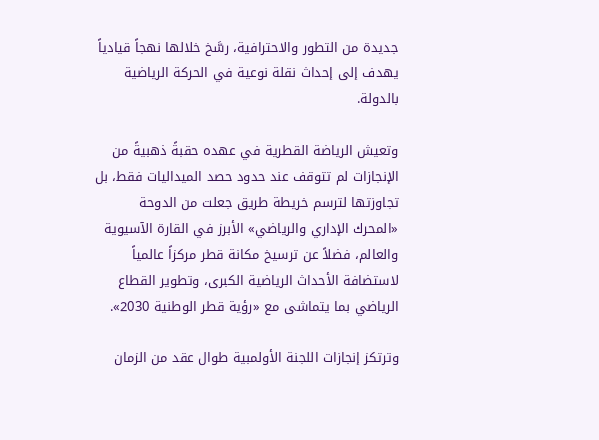جديدة من التطور والاحترافية، رسَّخ خلالها نهجاً قيادياً يهدف إلى إحداث نقلة نوعية في الحركة الرياضية بالدولة.

وتعيش الرياضة القطرية في عهده حقبةً ذهبيةً من الإنجازات لم تتوقف عند حدود حصد الميداليات فقط، بل تجاوزتها لترسم خريطة طريق جعلت من الدوحة «المحرك الإداري والرياضي» الأبرز في القارة الآسيوية والعالم، فضلاً عن ترسيخ مكانة قطر مركزاً عالمياً لاستضافة الأحداث الرياضية الكبرى، وتطوير القطاع الرياضي بما يتماشى مع «رؤية قطر الوطنية 2030».

وترتكز إنجازات اللجنة الأولمبية طوال عقد من الزمان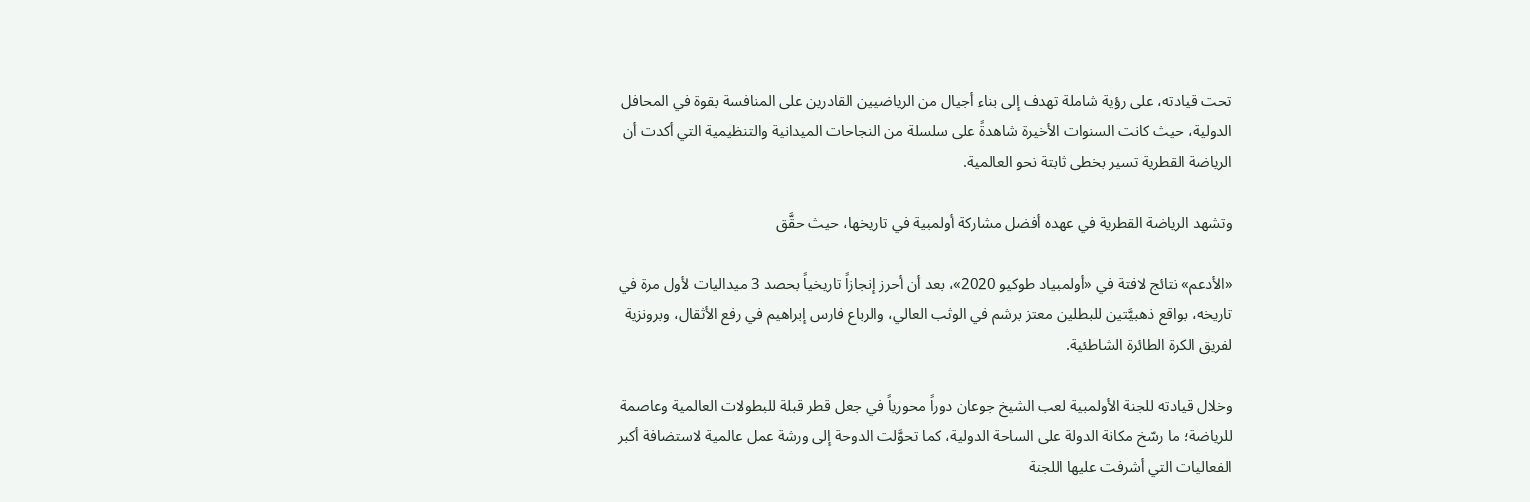تحت قيادته، على رؤية شاملة تهدف إلى بناء أجيال من الرياضيين القادرين على المنافسة بقوة في المحافل الدولية، حيث كانت السنوات الأخيرة شاهدةً على سلسلة من النجاحات الميدانية والتنظيمية التي أكدت أن الرياضة القطرية تسير بخطى ثابتة نحو العالمية.

وتشهد الرياضة القطرية في عهده أفضل مشاركة أولمبية في تاريخها، حيث حقَّق

«الأدعم» نتائج لافتة في «أولمبياد طوكيو 2020»، بعد أن أحرز إنجازاً تاريخياً بحصد 3 ميداليات لأول مرة في تاريخه، بواقع ذهبيَّتين للبطلين معتز برشم في الوثب العالي، والرباع فارس إبراهيم في رفع الأثقال، وبرونزية لفريق الكرة الطائرة الشاطئية.

وخلال قيادته للجنة الأولمبية لعب الشيخ جوعان دوراً محورياً في جعل قطر قبلة للبطولات العالمية وعاصمة للرياضة؛ ما رسّخ مكانة الدولة على الساحة الدولية، كما تحوَّلت الدوحة إلى ورشة عمل عالمية لاستضافة أكبر الفعاليات التي أشرفت عليها اللجنة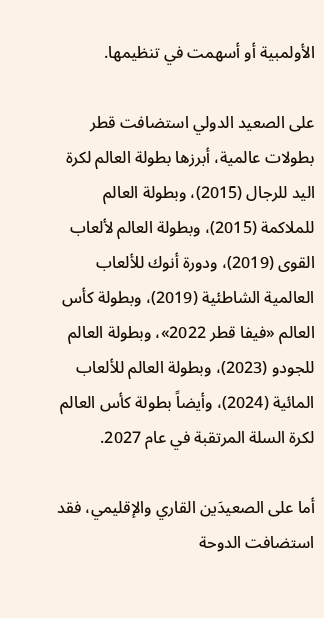الأولمبية أو أسهمت في تنظيمها.

على الصعيد الدولي استضافت قطر بطولات عالمية، أبرزها بطولة العالم لكرة اليد للرجال (2015)، وبطولة العالم للملاكمة (2015)، وبطولة العالم لألعاب القوى (2019)، ودورة أنوك للألعاب العالمية الشاطئية (2019)، وبطولة كأس العالم «فيفا قطر 2022»، وبطولة العالم للجودو (2023)، وبطولة العالم للألعاب المائية (2024)، وأيضاً بطولة كأس العالم لكرة السلة المرتقبة في عام 2027.

أما على الصعيدَين القاري والإقليمي، فقد استضافت الدوحة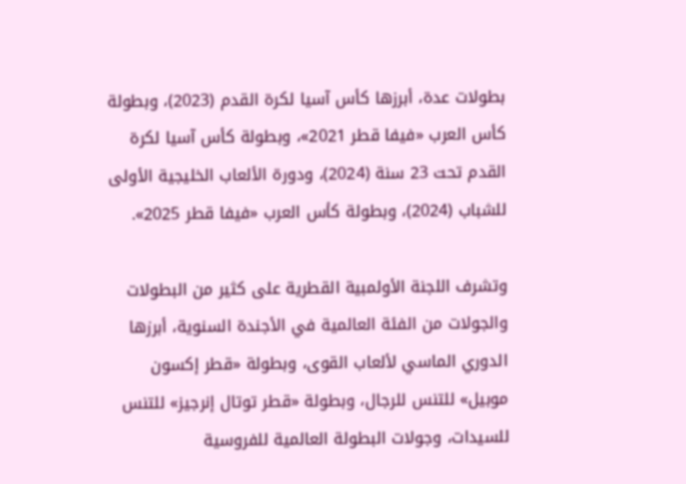بطولات عدة، أبرزها كأس آسيا لكرة القدم (2023)، وبطولة كأس العرب «فيفا قطر 2021»، وبطولة كأس آسيا لكرة القدم تحت 23 سنة (2024)، ودورة الألعاب الخليجية الأولى للشباب (2024)، وبطولة كأس العرب «فيفا قطر 2025».

وتشرف اللجنة الأولمبية القطرية على كثير من البطولات والجولات من الفئة العالمية في الأجندة السنوية، أبرزها الدوري الماسي لألعاب القوى، وبطولة «قطر إكسون موبيل» للتنس للرجال، وبطولة «قطر توتال إنرجيز» للتنس للسيدات، وجولات البطولة العالمية للفروسية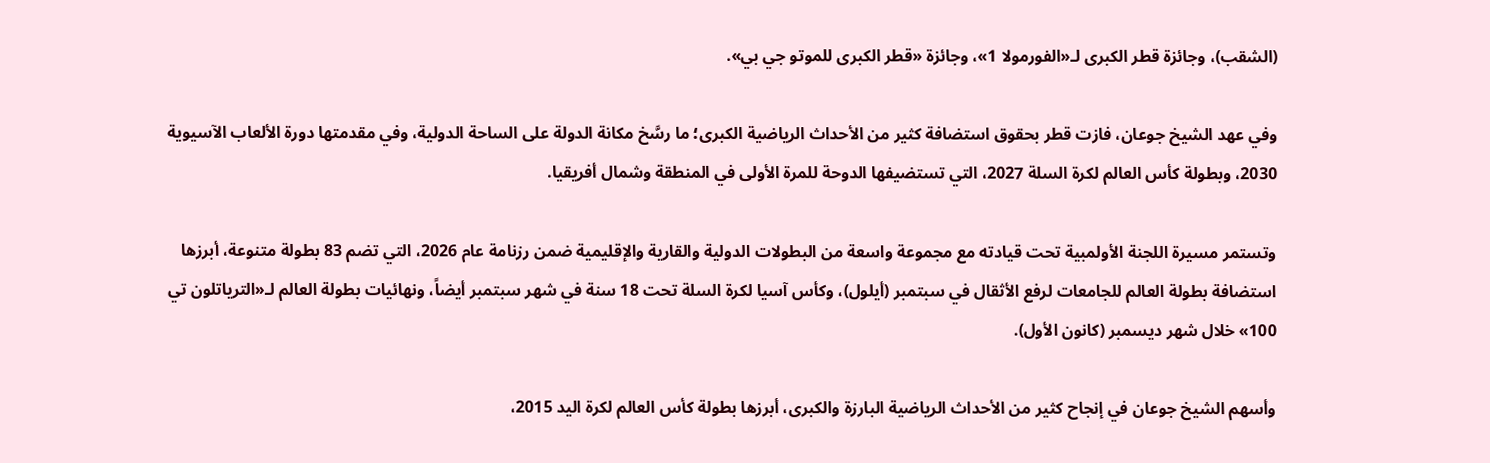(الشقب)، وجائزة قطر الكبرى لـ«الفورمولا 1»، وجائزة «قطر الكبرى للموتو جي بي».

وفي عهد الشيخ جوعان، فازت قطر بحقوق استضافة كثير من الأحداث الرياضية الكبرى؛ ما رسَّخ مكانة الدولة على الساحة الدولية، وفي مقدمتها دورة الألعاب الآسيوية 2030، وبطولة كأس العالم لكرة السلة 2027، التي تستضيفها الدوحة للمرة الأولى في المنطقة وشمال أفريقيا.

وتستمر مسيرة اللجنة الأولمبية تحت قيادته مع مجموعة واسعة من البطولات الدولية والقارية والإقليمية ضمن رزنامة عام 2026، التي تضم 83 بطولة متنوعة، أبرزها استضافة بطولة العالم للجامعات لرفع الأثقال في سبتمبر (أيلول)، وكأس آسيا لكرة السلة تحت 18 سنة في شهر سبتمبر أيضاً، ونهائيات بطولة العالم لـ«الترياتلون تي 100» خلال شهر ديسمبر (كانون الأول).

وأسهم الشيخ جوعان في إنجاح كثير من الأحداث الرياضية البارزة والكبرى، أبرزها بطولة كأس العالم لكرة اليد 2015،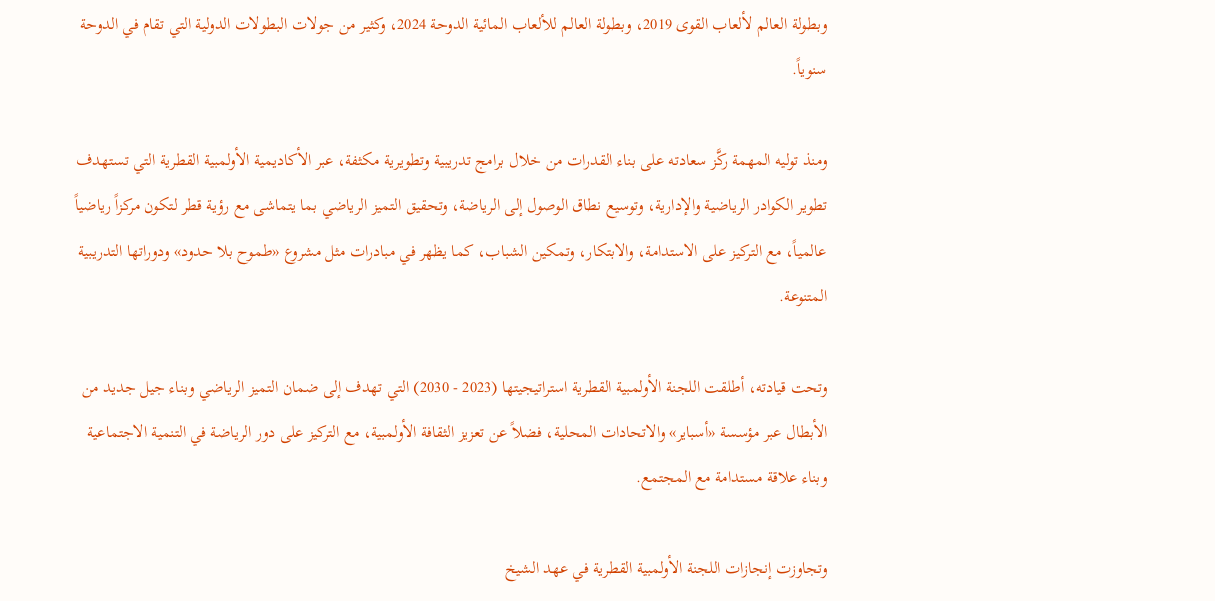وبطولة العالم لألعاب القوى 2019، وبطولة العالم للألعاب المائية الدوحة 2024، وكثير من جولات البطولات الدولية التي تقام في الدوحة سنوياً.

ومنذ توليه المهمة ركَّز سعادته على بناء القدرات من خلال برامج تدريبية وتطويرية مكثفة، عبر الأكاديمية الأولمبية القطرية التي تستهدف تطوير الكوادر الرياضية والإدارية، وتوسيع نطاق الوصول إلى الرياضة، وتحقيق التميز الرياضي بما يتماشى مع رؤية قطر لتكون مركزاً رياضياً عالمياً، مع التركيز على الاستدامة، والابتكار، وتمكين الشباب، كما يظهر في مبادرات مثل مشروع «طموح بلا حدود» ودوراتها التدريبية المتنوعة.

وتحت قيادته، أطلقت اللجنة الأولمبية القطرية استراتيجيتها (2023 - 2030) التي تهدف إلى ضمان التميز الرياضي وبناء جيل جديد من الأبطال عبر مؤسسة «أسباير» والاتحادات المحلية، فضلاً عن تعزيز الثقافة الأولمبية، مع التركيز على دور الرياضة في التنمية الاجتماعية وبناء علاقة مستدامة مع المجتمع.

وتجاوزت إنجازات اللجنة الأولمبية القطرية في عهد الشيخ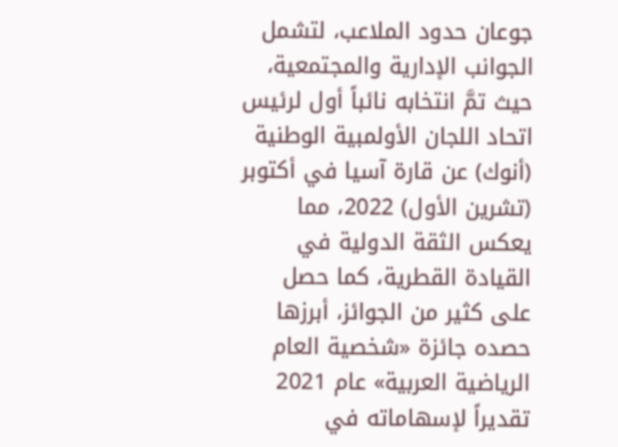جوعان حدود الملاعب، لتشمل الجوانب الإدارية والمجتمعية، حيث تمَّ انتخابه نائباً أول لرئيس اتحاد اللجان الأولمبية الوطنية (أنوك) عن قارة آسيا في أكتوبر (تشرين الأول) 2022، مما يعكس الثقة الدولية في القيادة القطرية، كما حصل على كثير من الجوائز، أبرزها حصده جائزة «شخصية العام الرياضية العربية» عام 2021 تقديراً لإسهاماته في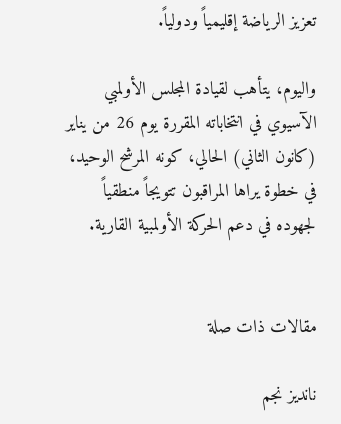تعزيز الرياضة إقليمياً ودولياً.

واليوم، يتأهب لقيادة المجلس الأولمبي الآسيوي في انتخاباته المقررة يوم 26 من يناير (كانون الثاني) الحالي، كونه المرشح الوحيد، في خطوة يراها المراقبون تتويجاً منطقياً لجهوده في دعم الحركة الأولمبية القارية.


مقالات ذات صلة

نانديز نجم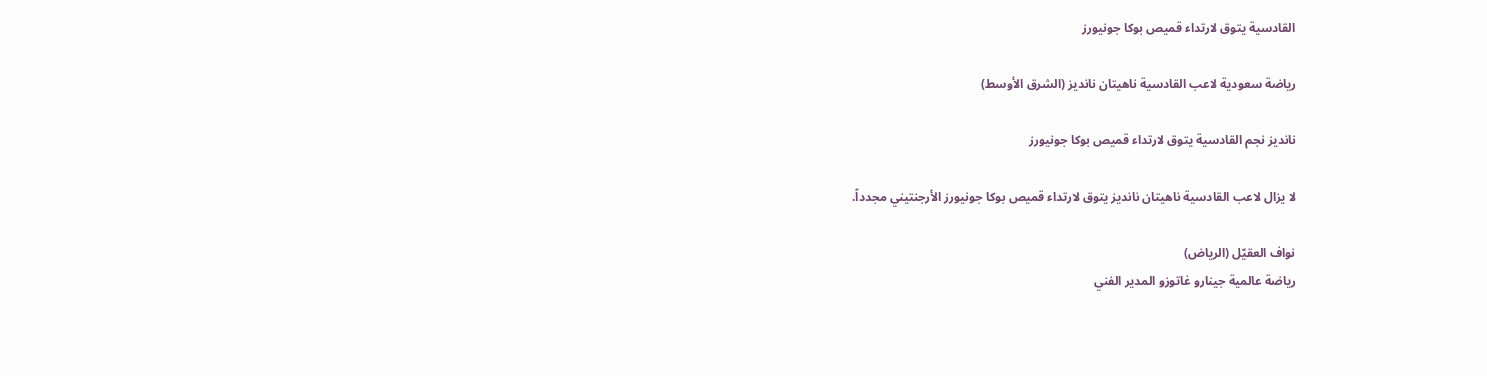القادسية يتوق لارتداء قميص بوكا جونيورز

رياضة سعودية لاعب القادسية ناهيتان نانديز (الشرق الأوسط)

نانديز نجم القادسية يتوق لارتداء قميص بوكا جونيورز

لا يزال لاعب القادسية ناهيتان نانديز يتوق لارتداء قميص بوكا جونيورز الأرجنتيني مجدداً.

نواف العقيّل (الرياض)
رياضة عالمية جينارو غاتوزو المدير الفني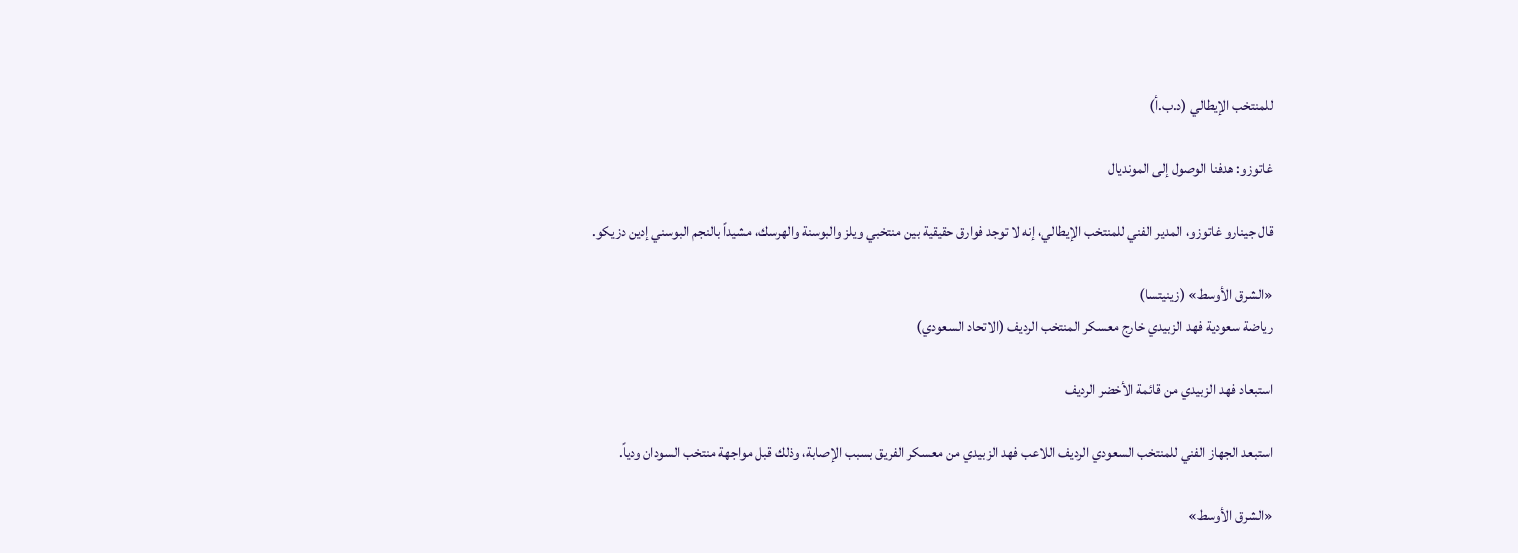للمنتخب الإيطالي (د.ب.أ)

غاتوزو: هدفنا الوصول إلى المونديال

قال جينارو غاتوزو، المدير الفني للمنتخب الإيطالي، إنه لا توجد فوارق حقيقية بين منتخبي ويلز والبوسنة والهرسك، مشيداً بالنجم البوسني إدين دزيكو.

«الشرق الأوسط» (زينيتسا)
رياضة سعودية فهد الزبيدي خارج معسكر المنتخب الرديف (الاتحاد السعودي)

استبعاد فهد الزبيدي من قائمة الأخضر الرديف

استبعد الجهاز الفني للمنتخب السعودي الرديف اللاعب فهد الزبيدي من معسكر الفريق بسبب الإصابة، وذلك قبل مواجهة منتخب السودان ودياً.

«الشرق الأوسط»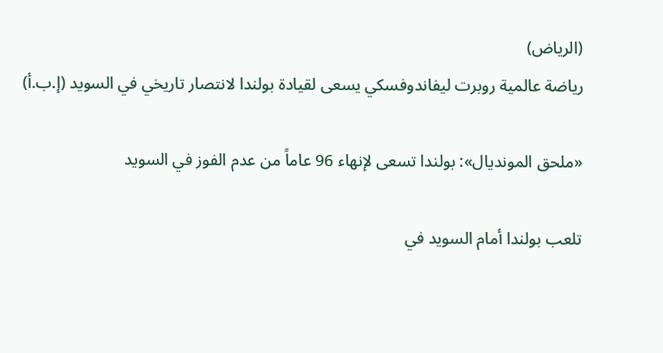(الرياض)
رياضة عالمية روبرت ليفاندوفسكي يسعى لقيادة بولندا لانتصار تاريخي في السويد (إ.ب.أ)

«ملحق المونديال»: بولندا تسعى لإنهاء 96 عاماً من عدم الفوز في السويد

تلعب بولندا أمام السويد في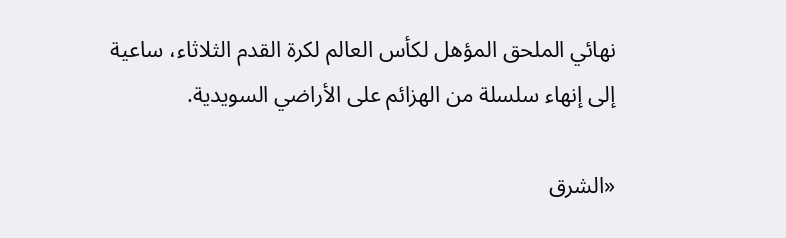نهائي الملحق المؤهل لكأس العالم لكرة القدم الثلاثاء، ساعية إلى إنهاء سلسلة من الهزائم على الأراضي السويدية.

«الشرق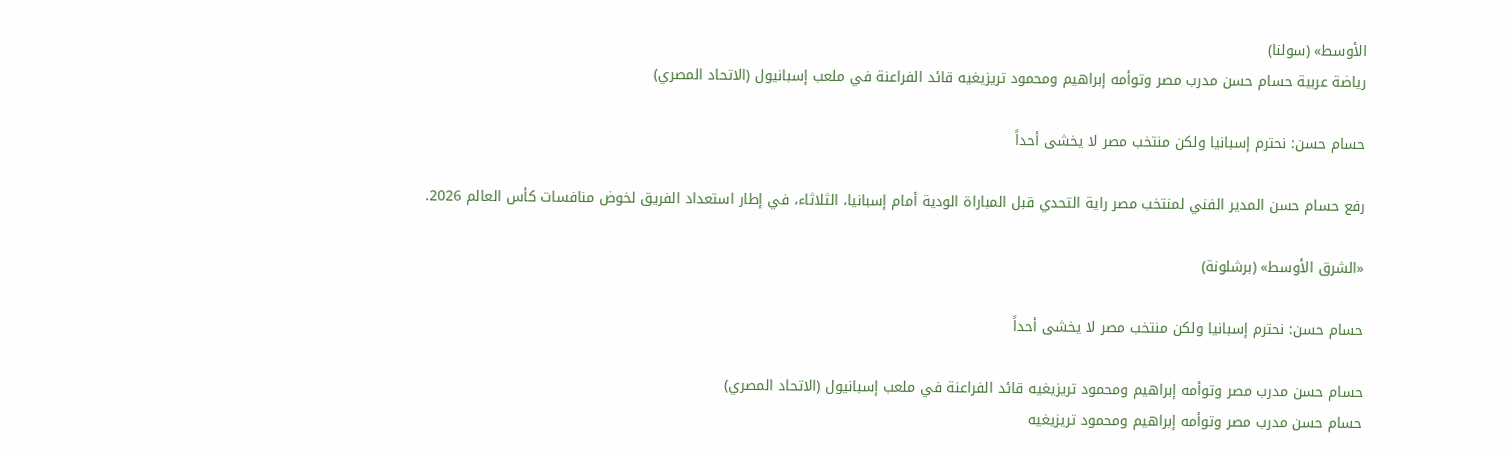الأوسط» (سولنا)
رياضة عربية حسام حسن مدرب مصر وتوأمه إبراهيم ومحمود تريزيغيه قائد الفراعنة في ملعب إسبانيول (الاتحاد المصري)

حسام حسن: نحترم إسبانيا ولكن منتخب مصر لا يخشى أحداً

رفع حسام حسن المدير الفني لمنتخب مصر راية التحدي قبل المباراة الودية أمام إسبانيا، الثلاثاء، في إطار استعداد الفريق لخوض منافسات كأس العالم 2026.

«الشرق الأوسط» (برشلونة)

حسام حسن: نحترم إسبانيا ولكن منتخب مصر لا يخشى أحداً

حسام حسن مدرب مصر وتوأمه إبراهيم ومحمود تريزيغيه قائد الفراعنة في ملعب إسبانيول (الاتحاد المصري)
حسام حسن مدرب مصر وتوأمه إبراهيم ومحمود تريزيغيه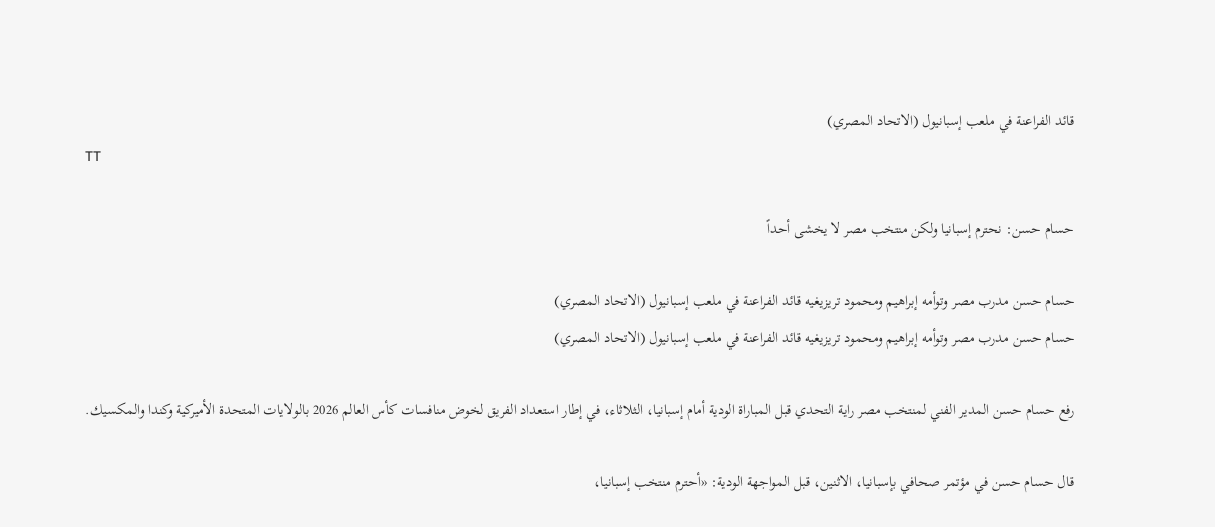قائد الفراعنة في ملعب إسبانيول (الاتحاد المصري)
TT

حسام حسن: نحترم إسبانيا ولكن منتخب مصر لا يخشى أحداً

حسام حسن مدرب مصر وتوأمه إبراهيم ومحمود تريزيغيه قائد الفراعنة في ملعب إسبانيول (الاتحاد المصري)
حسام حسن مدرب مصر وتوأمه إبراهيم ومحمود تريزيغيه قائد الفراعنة في ملعب إسبانيول (الاتحاد المصري)

رفع حسام حسن المدير الفني لمنتخب مصر راية التحدي قبل المباراة الودية أمام إسبانيا، الثلاثاء، في إطار استعداد الفريق لخوض منافسات كأس العالم 2026 بالولايات المتحدة الأميركية وكندا والمكسيك.

قال حسام حسن في مؤتمر صحافي بإسبانيا، الاثنين، قبل المواجهة الودية: «أحترم منتخب إسبانيا،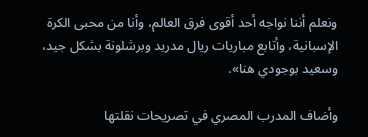ونعلم أننا نواجه أحد أقوى فرق العالم، وأنا من محبى الكرة الإسبانية، وأتابع مباريات ريال مدريد وبرشلونة بشكل جيد، وسعيد بوجودي هنا».

وأضاف المدرب المصري في تصريحات نقلتها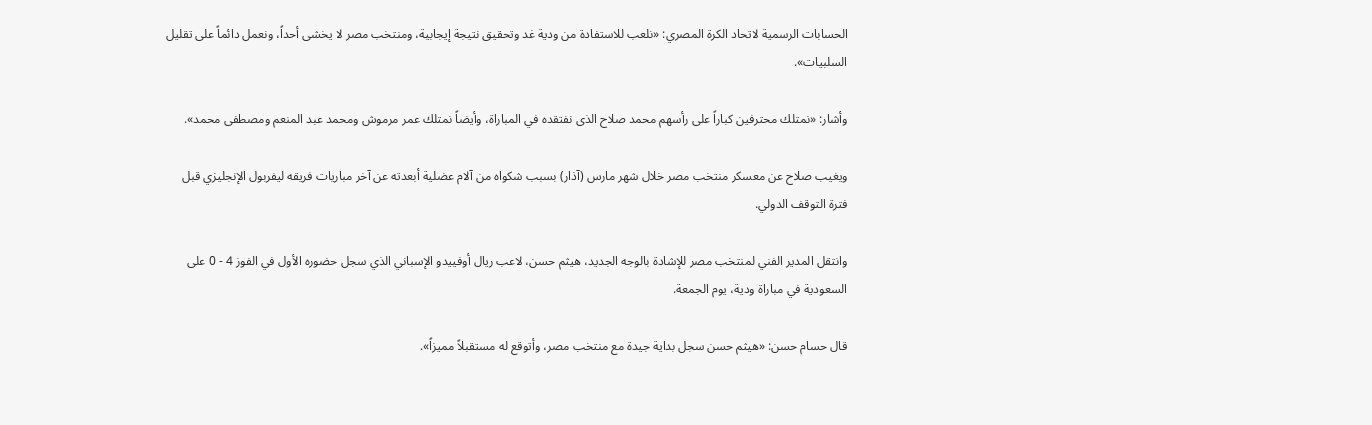الحسابات الرسمية لاتحاد الكرة المصري: «نلعب للاستفادة من ودية غد وتحقيق نتيجة إيجابية، ومنتخب مصر لا يخشى أحداً، ونعمل دائماً على تقليل السلبيات».

وأشار: «نمتلك محترفين كباراً على رأسهم محمد صلاح الذى نفتقده في المباراة، وأيضاً نمتلك عمر مرموش ومحمد عبد المنعم ومصطفى محمد».

ويغيب صلاح عن معسكر منتخب مصر خلال شهر مارس (آذار) بسبب شكواه من آلام عضلية أبعدته عن آخر مباريات فريقه ليفربول الإنجليزي قبل فترة التوقف الدولي.

وانتقل المدير الفني لمنتخب مصر للإشادة بالوجه الجديد، هيثم حسن، لاعب ريال أوفييدو الإسباني الذي سجل حضوره الأول في الفوز 4 - 0 على السعودية في مباراة ودية، يوم الجمعة.

قال حسام حسن: «هيثم حسن سجل بداية جيدة مع منتخب مصر، وأتوقع له مستقبلاً مميزاً».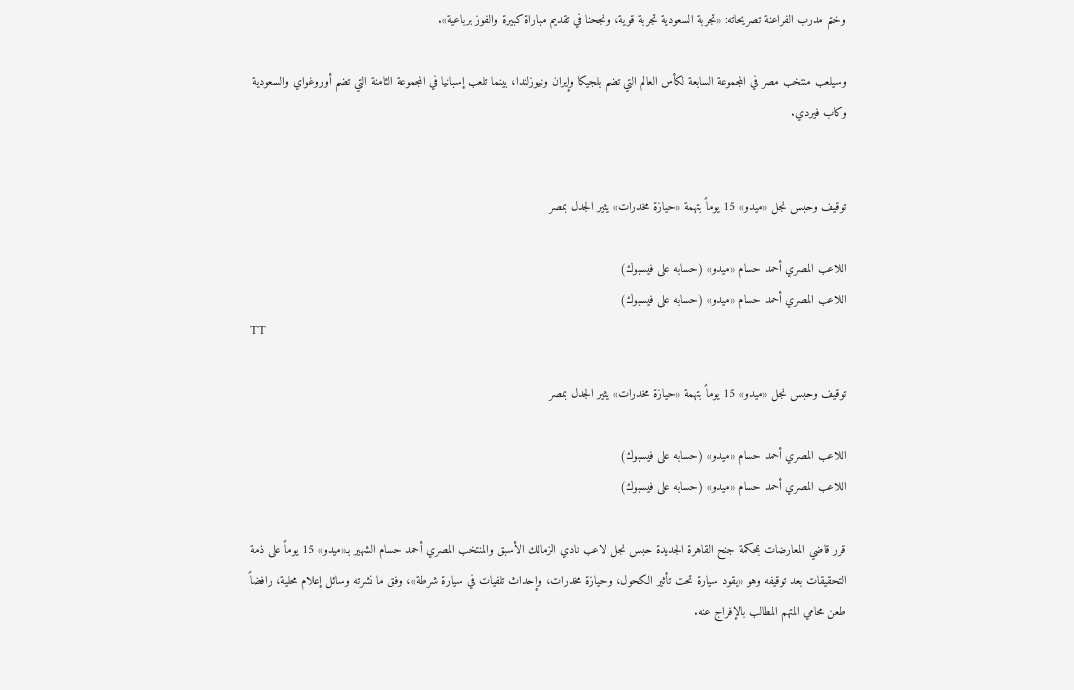وختم مدرب الفراعنة تصريحاته: «تجربة السعودية تجربة قوية، ونجحنا في تقديم مباراة كبيرة والفوز برباعية».

وسيلعب منتخب مصر في المجموعة السابعة لكأس العالم التي تضم بلجيكا وإيران ونيوزلندا، بينما تلعب إسبانيا في المجموعة الثامنة التي تضم أوروغواي والسعودية وكاب فيردي.


توقيف وحبس نجل «ميدو» 15 يوماً بتهمة «حيازة مخدرات» يثير الجدل بمصر

اللاعب المصري أحمد حسام «ميدو» (حسابه على فيسبوك)
اللاعب المصري أحمد حسام «ميدو» (حسابه على فيسبوك)
TT

توقيف وحبس نجل «ميدو» 15 يوماً بتهمة «حيازة مخدرات» يثير الجدل بمصر

اللاعب المصري أحمد حسام «ميدو» (حسابه على فيسبوك)
اللاعب المصري أحمد حسام «ميدو» (حسابه على فيسبوك)

قرر قاضي المعارضات بمحكمة جنح القاهرة الجديدة حبس نجل لاعب نادي الزمالك الأسبق والمنتخب المصري أحمد حسام الشهير بـ«ميدو» 15 يوماً على ذمة التحقيقات بعد توقيفه وهو «يقود سيارة تحت تأثير الكحول، وحيازة مخدرات، وإحداث تلفيات في سيارة شرطة»، وفق ما نشرته وسائل إعلام محلية، رافضاً طعن محامي المتهم المطالب بالإفراج عنه.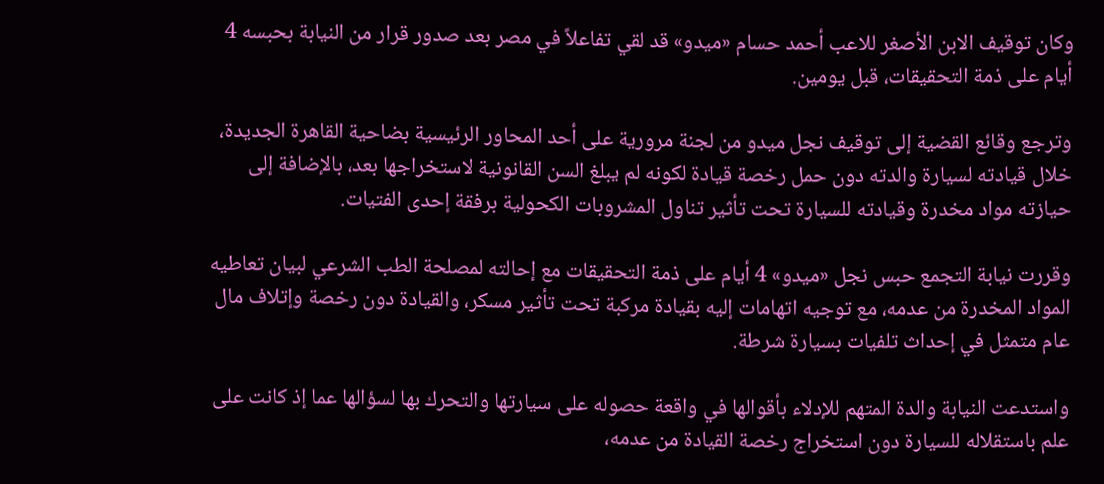وكان توقيف الابن الأصغر للاعب أحمد حسام «ميدو» قد لقي تفاعلاً في مصر بعد صدور قرار من النيابة بحبسه 4 أيام على ذمة التحقيقات، قبل يومين.

وترجع وقائع القضية إلى توقيف نجل ميدو من لجنة مرورية على أحد المحاور الرئيسية بضاحية القاهرة الجديدة، خلال قيادته لسيارة والدته دون حمل رخصة قيادة لكونه لم يبلغ السن القانونية لاستخراجها بعد، بالإضافة إلى حيازته مواد مخدرة وقيادته للسيارة تحت تأثير تناول المشروبات الكحولية برفقة إحدى الفتيات.

وقررت نيابة التجمع حبس نجل «ميدو» 4 أيام على ذمة التحقيقات مع إحالته لمصلحة الطب الشرعي لبيان تعاطيه المواد المخدرة من عدمه، مع توجيه اتهامات إليه بقيادة مركبة تحت تأثير مسكر، والقيادة دون رخصة وإتلاف مال عام متمثل في إحداث تلفيات بسيارة شرطة.

واستدعت النيابة والدة المتهم للإدلاء بأقوالها في واقعة حصوله على سيارتها والتحرك بها لسؤالها عما إذ كانت على علم باستقلاله للسيارة دون استخراج رخصة القيادة من عدمه،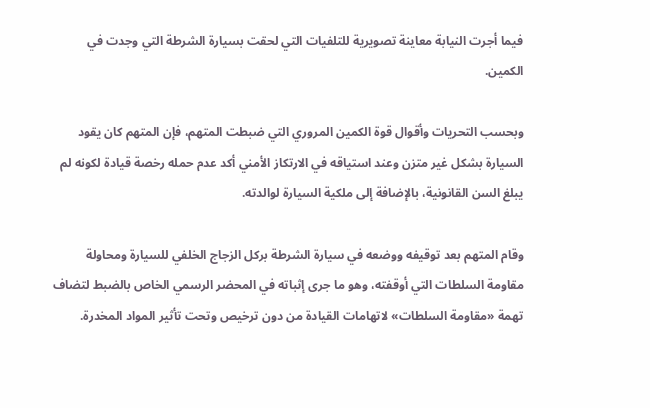فيما أجرت النيابة معاينة تصويرية للتلفيات التي لحقت بسيارة الشرطة التي وجدت في الكمين.

وبحسب التحريات وأقوال قوة الكمين المروري التي ضبطت المتهم، فإن المتهم كان يقود السيارة بشكل غير متزن وعند استياقه في الارتكاز الأمني أكد عدم حمله رخصة قيادة لكونه لم يبلغ السن القانونية، بالإضافة إلى ملكية السيارة لوالدته.

وقام المتهم بعد توقيفه ووضعه في سيارة الشرطة بركل الزجاج الخلفي للسيارة ومحاولة مقاومة السلطات التي أوقفته، وهو ما جرى إثباته في المحضر الرسمي الخاص بالضبط لتضاف تهمة «مقاومة السلطات» لاتهامات القيادة من دون ترخيص وتحت تأثير المواد المخدرة.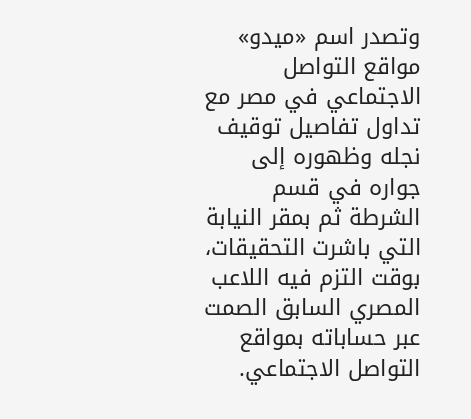وتصدر اسم «ميدو» مواقع التواصل الاجتماعي في مصر مع تداول تفاصيل توقيف نجله وظهوره إلى جواره في قسم الشرطة ثم بمقر النيابة التي باشرت التحقيقات، بوقت التزم فيه اللاعب المصري السابق الصمت عبر حساباته بمواقع التواصل الاجتماعي.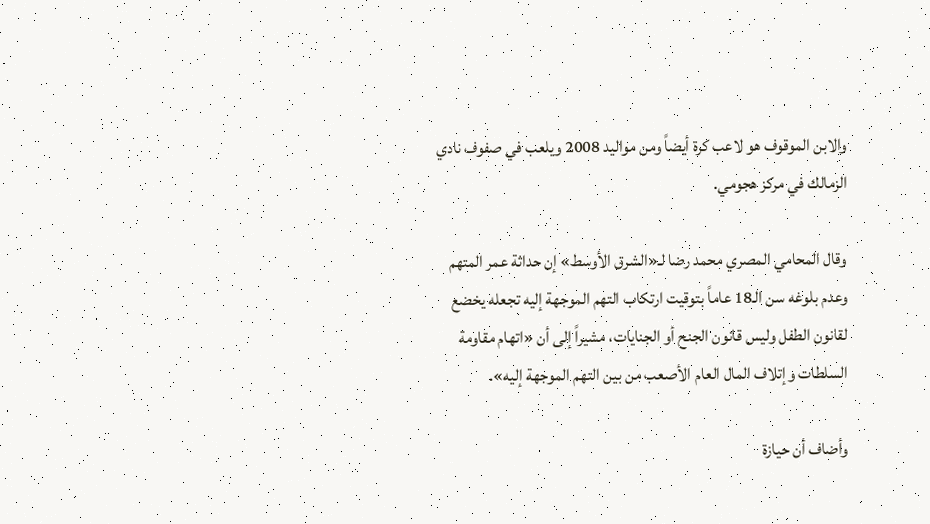والابن الموقوف هو لاعب كرة أيضاً ومن مواليد 2008 ويلعب في صفوف نادي الزمالك في مركز هجومي.

وقال المحامي المصري محمد رضا لـ«الشرق الأوسط» إن حداثة عمر المتهم وعدم بلوغه سن الـ18 عاماً بتوقيت ارتكاب التهم الموجهة إليه تجعله يخضع لقانون الطفل وليس قانون الجنح أو الجنايات، مشيراً إلى أن «اتهام مقاومة السلطات وإتلاف المال العام الأصعب من بين التهم الموجهة إليه».

وأضاف أن حيازة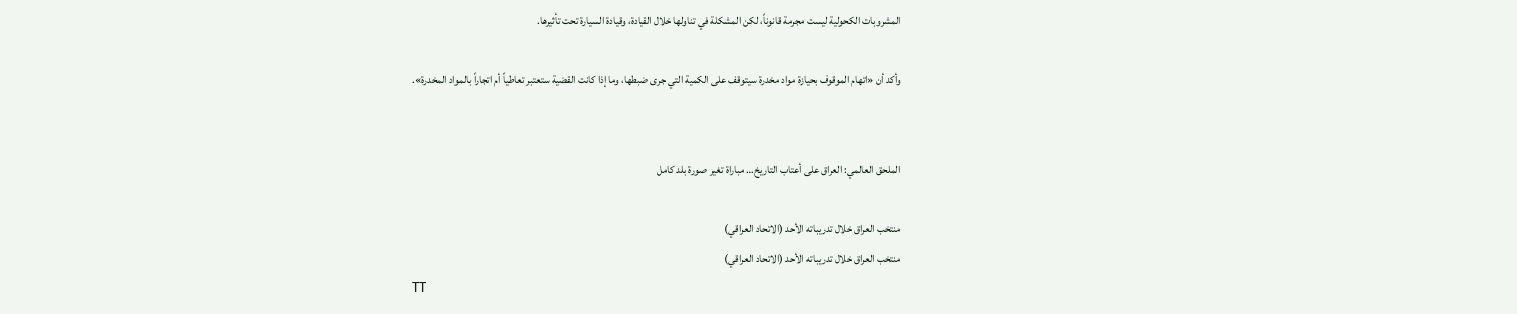المشروبات الكحولية ليست مجرمة قانوناً، لكن المشكلة في تناولها خلال القيادة، وقيادة السيارة تحت تأثيرها.

وأكد أن «اتهام الموقوف بحيازة مواد مخدرة سيتوقف على الكمية التي جرى ضبطها، وما إذا كانت القضية ستعتبر تعاطياً أم اتجاراً بالمواد المخدرة».


الملحق العالمي: العراق على أعتاب التاريخ… مباراة تغير صورة بلد كامل

منتخب العراق خلال تدريباته الأحد (الاتحاد العراقي)
منتخب العراق خلال تدريباته الأحد (الاتحاد العراقي)
TT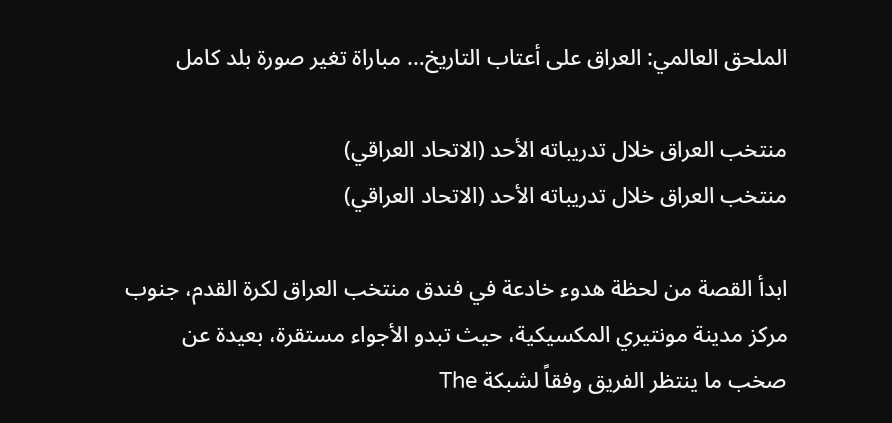الملحق العالمي: العراق على أعتاب التاريخ… مباراة تغير صورة بلد كامل

منتخب العراق خلال تدريباته الأحد (الاتحاد العراقي)
منتخب العراق خلال تدريباته الأحد (الاتحاد العراقي)

ابدأ القصة من لحظة هدوء خادعة في فندق منتخب العراق لكرة القدم، جنوب مركز مدينة مونتيري المكسيكية، حيث تبدو الأجواء مستقرة، بعيدة عن صخب ما ينتظر الفريق وفقاً لشبكة The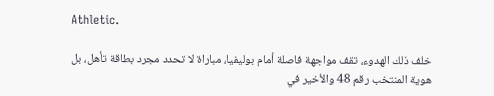Athletic.

خلف ذلك الهدوء، تقف مواجهة فاصلة أمام بوليفيا، مباراة لا تحدد مجرد بطاقة تأهل، بل هوية المنتخب رقم 48 والأخير في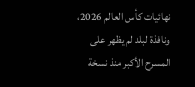نهائيات كأس العالم 2026، ونافذة لبلد لم يظهر على المسرح الأكبر منذ نسخة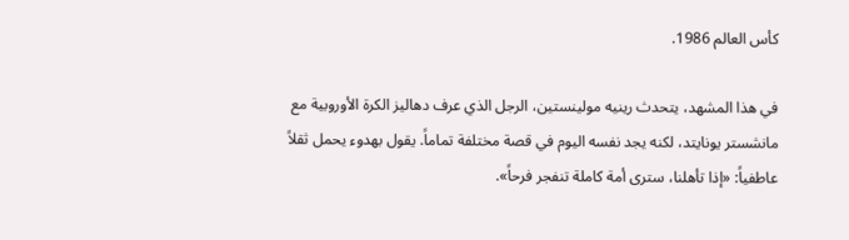كأس العالم 1986.

في هذا المشهد، يتحدث رينيه مولينستين، الرجل الذي عرف دهاليز الكرة الأوروبية مع مانشستر يونايتد، لكنه يجد نفسه اليوم في قصة مختلفة تماماً. يقول بهدوء يحمل ثقلاً عاطفياً: «إذا تأهلنا، سترى أمة كاملة تنفجر فرحاً».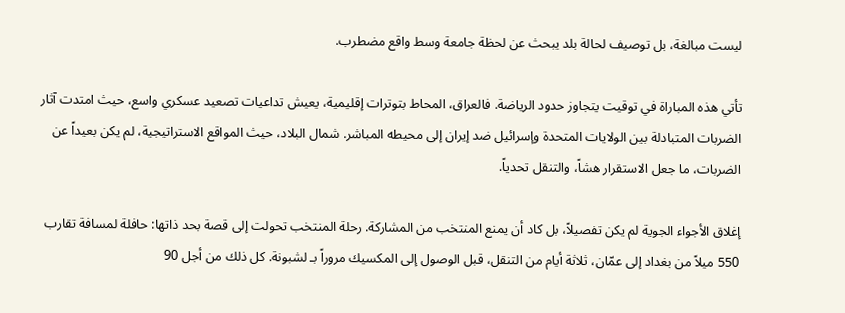ليست مبالغة، بل توصيف لحالة بلد يبحث عن لحظة جامعة وسط واقع مضطرب.

تأتي هذه المباراة في توقيت يتجاوز حدود الرياضة. فالعراق، المحاط بتوترات إقليمية، يعيش تداعيات تصعيد عسكري واسع، حيث امتدت آثار الضربات المتبادلة بين الولايات المتحدة وإسرائيل ضد إيران إلى محيطه المباشر. شمال البلاد، حيث المواقع الاستراتيجية، لم يكن بعيداً عن الضربات، ما جعل الاستقرار هشاً، والتنقل تحدياً.

إغلاق الأجواء الجوية لم يكن تفصيلاً، بل كاد أن يمنع المنتخب من المشاركة. رحلة المنتخب تحولت إلى قصة بحد ذاتها: حافلة لمسافة تقارب 550 ميلاً من بغداد إلى عمّان، ثلاثة أيام من التنقل، قبل الوصول إلى المكسيك مروراً بـ لشبونة. كل ذلك من أجل 90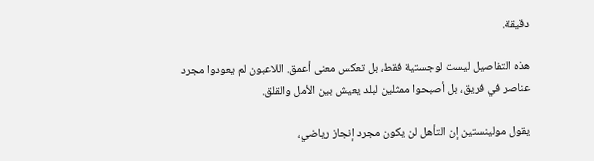دقيقة.

هذه التفاصيل ليست لوجستية فقط، بل تعكس معنى أعمق. اللاعبون لم يعودوا مجرد عناصر في فريق، بل أصبحوا ممثلين لبلد يعيش بين الأمل والقلق.

يقول مولينستين إن التأهل لن يكون مجرد إنجاز رياضي،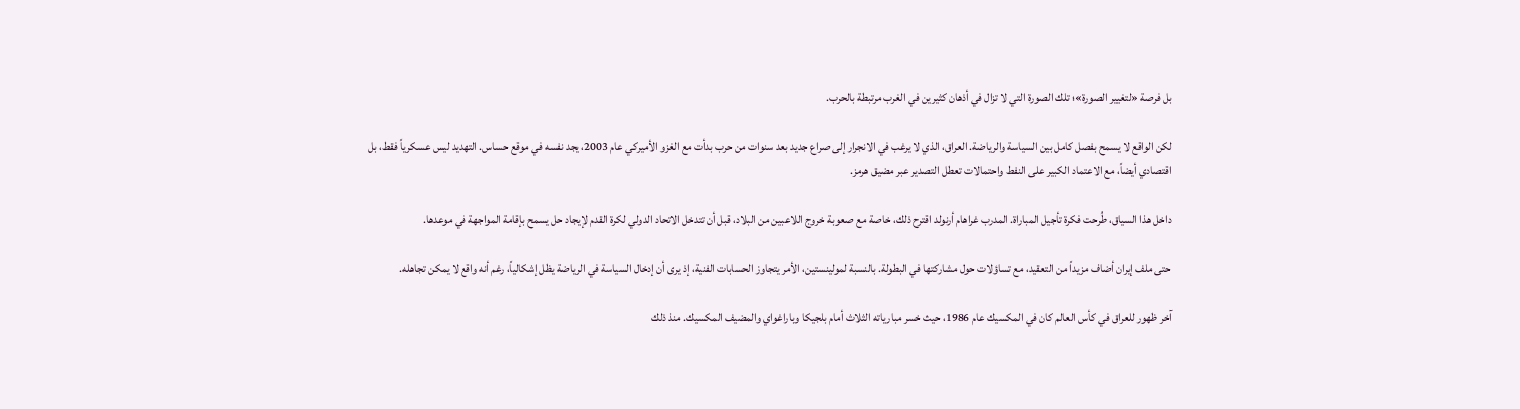بل فرصة «لتغيير الصورة»؛ تلك الصورة التي لا تزال في أذهان كثيرين في الغرب مرتبطة بالحرب.

لكن الواقع لا يسمح بفصل كامل بين السياسة والرياضة. العراق، الذي لا يرغب في الانجرار إلى صراع جديد بعد سنوات من حرب بدأت مع الغزو الأميركي عام 2003، يجد نفسه في موقع حساس. التهديد ليس عسكرياً فقط، بل اقتصادي أيضاً، مع الاعتماد الكبير على النفط واحتمالات تعطل التصدير عبر مضيق هرمز.

داخل هذا السياق، طُرحت فكرة تأجيل المباراة. المدرب غراهام أرنولد اقترح ذلك، خاصة مع صعوبة خروج اللاعبين من البلاد، قبل أن تتدخل الاتحاد الدولي لكرة القدم لإيجاد حل يسمح بإقامة المواجهة في موعدها.

حتى ملف إيران أضاف مزيداً من التعقيد، مع تساؤلات حول مشاركتها في البطولة. بالنسبة لمولينستين، الأمر يتجاوز الحسابات الفنية، إذ يرى أن إدخال السياسة في الرياضة يظل إشكالياً، رغم أنه واقع لا يمكن تجاهله.

آخر ظهور للعراق في كأس العالم كان في المكسيك عام 1986، حيث خسر مبارياته الثلاث أمام بلجيكا وباراغواي والمضيف المكسيك. منذ ذلك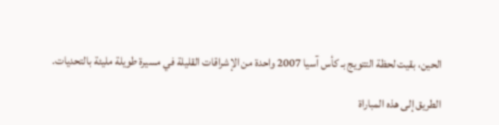الحين، بقيت لحظة التتويج بـ كأس آسيا 2007 واحدة من الإشراقات القليلة في مسيرة طويلة مليئة بالتحديات.

الطريق إلى هذه المباراة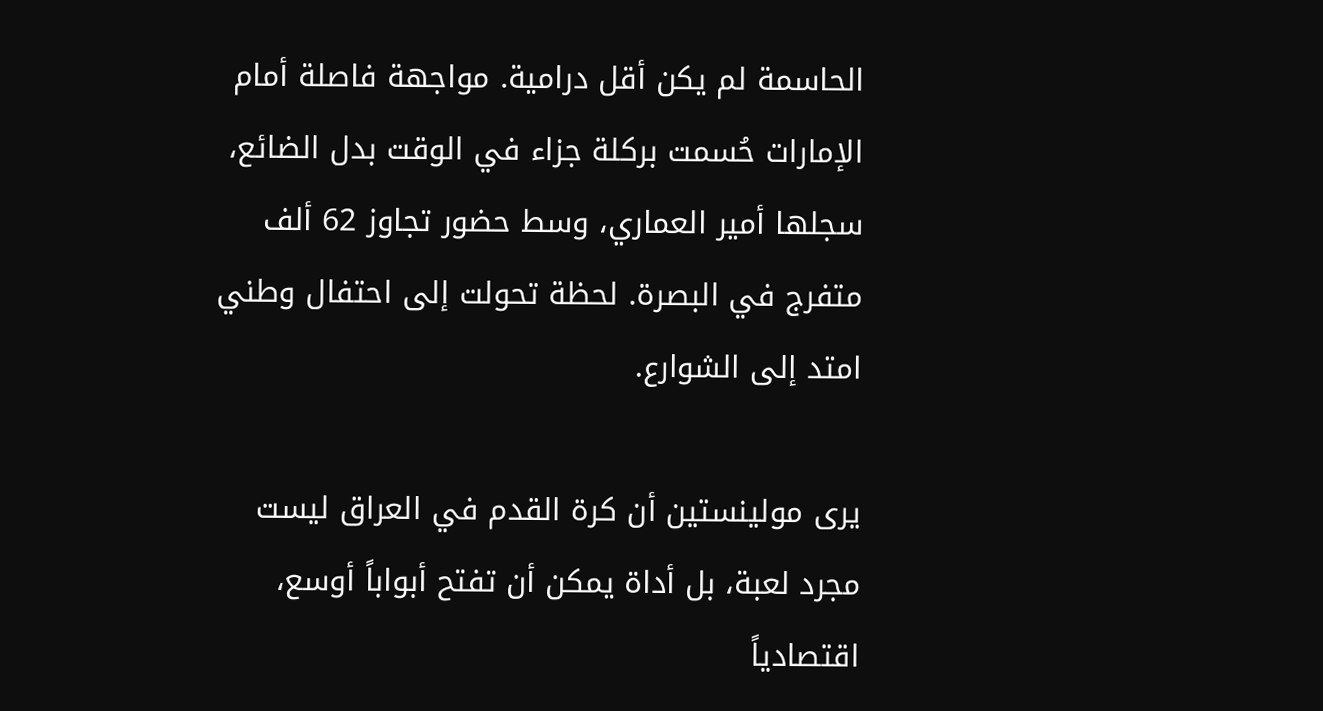الحاسمة لم يكن أقل درامية. مواجهة فاصلة أمام الإمارات حُسمت بركلة جزاء في الوقت بدل الضائع، سجلها أمير العماري، وسط حضور تجاوز 62 ألف متفرج في البصرة. لحظة تحولت إلى احتفال وطني امتد إلى الشوارع.

يرى مولينستين أن كرة القدم في العراق ليست مجرد لعبة، بل أداة يمكن أن تفتح أبواباً أوسع، اقتصادياً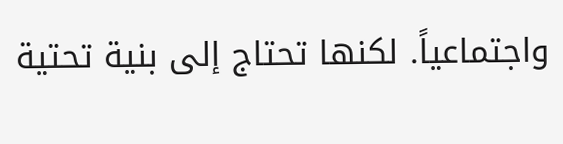واجتماعياً. لكنها تحتاج إلى بنية تحتية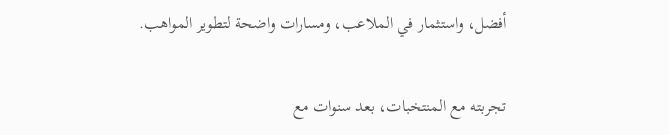أفضل، واستثمار في الملاعب، ومسارات واضحة لتطوير المواهب.

تجربته مع المنتخبات، بعد سنوات مع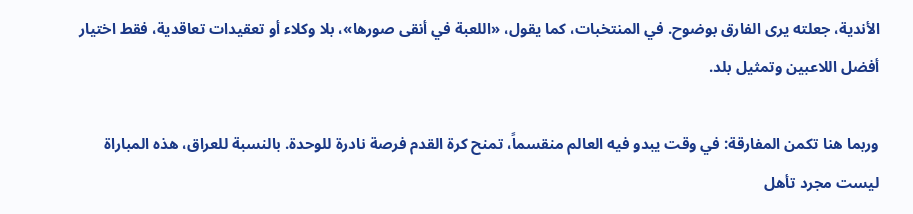الأندية، جعلته يرى الفارق بوضوح. في المنتخبات، كما يقول، «اللعبة في أنقى صورها»، بلا وكلاء أو تعقيدات تعاقدية، فقط اختيار أفضل اللاعبين وتمثيل بلد.

وربما هنا تكمن المفارقة: في وقت يبدو فيه العالم منقسماً، تمنح كرة القدم فرصة نادرة للوحدة. بالنسبة للعراق، هذه المباراة ليست مجرد تأهل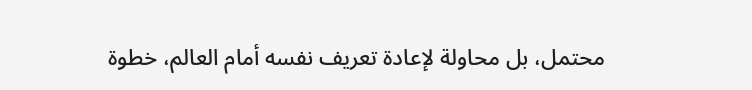محتمل، بل محاولة لإعادة تعريف نفسه أمام العالم، خطوة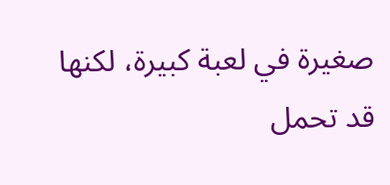صغيرة في لعبة كبيرة، لكنها قد تحمل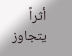أثراً يتجاوز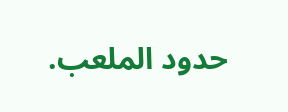حدود الملعب.